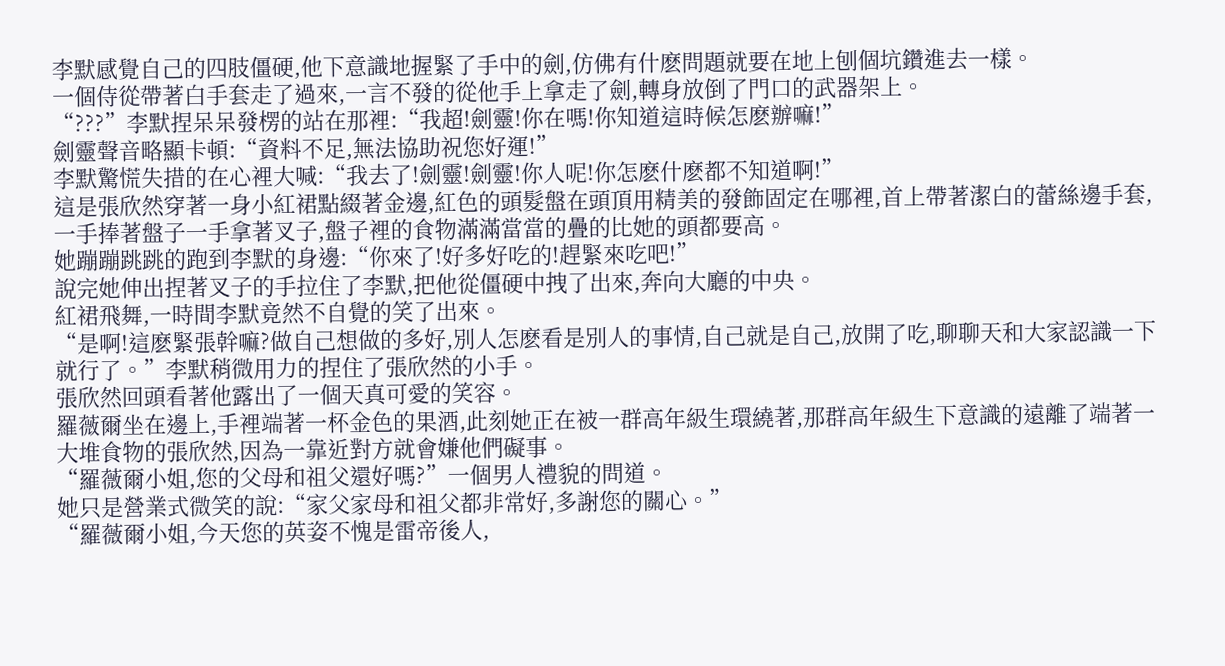李默感覺自己的四肢僵硬,他下意識地握緊了手中的劍,仿佛有什麽問題就要在地上刨個坑鑽進去一樣。
一個侍從帶著白手套走了過來,一言不發的從他手上拿走了劍,轉身放倒了門口的武器架上。
“???”李默捏呆呆發楞的站在那裡:“我超!劍靈!你在嗎!你知道這時候怎麽辦嘛!”
劍靈聲音略顯卡頓:“資料不足,無法協助祝您好運!”
李默驚慌失措的在心裡大喊:“我去了!劍靈!劍靈!你人呢!你怎麽什麽都不知道啊!”
這是張欣然穿著一身小紅裙點綴著金邊,紅色的頭髮盤在頭頂用精美的發飾固定在哪裡,首上帶著潔白的蕾絲邊手套,一手捧著盤子一手拿著叉子,盤子裡的食物滿滿當當的疊的比她的頭都要高。
她蹦蹦跳跳的跑到李默的身邊:“你來了!好多好吃的!趕緊來吃吧!”
說完她伸出捏著叉子的手拉住了李默,把他從僵硬中拽了出來,奔向大廳的中央。
紅裙飛舞,一時間李默竟然不自覺的笑了出來。
“是啊!這麽緊張幹嘛?做自己想做的多好,別人怎麽看是別人的事情,自己就是自己,放開了吃,聊聊天和大家認識一下就行了。”李默稍微用力的捏住了張欣然的小手。
張欣然回頭看著他露出了一個天真可愛的笑容。
羅薇爾坐在邊上,手裡端著一杯金色的果酒,此刻她正在被一群高年級生環繞著,那群高年級生下意識的遠離了端著一大堆食物的張欣然,因為一靠近對方就會嫌他們礙事。
“羅薇爾小姐,您的父母和祖父還好嗎?”一個男人禮貌的問道。
她只是營業式微笑的說:“家父家母和祖父都非常好,多謝您的關心。”
“羅薇爾小姐,今天您的英姿不愧是雷帝後人,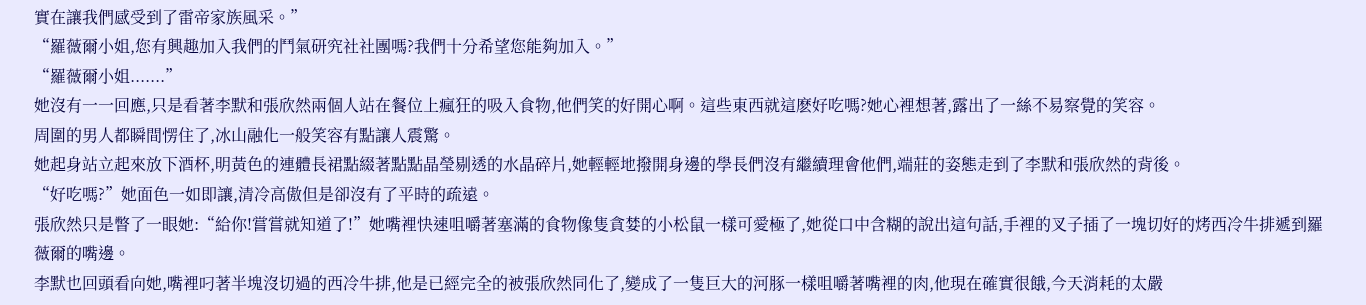實在讓我們感受到了雷帝家族風采。”
“羅薇爾小姐,您有興趣加入我們的鬥氣研究社社團嗎?我們十分希望您能夠加入。”
“羅薇爾小姐.......”
她沒有一一回應,只是看著李默和張欣然兩個人站在餐位上瘋狂的吸入食物,他們笑的好開心啊。這些東西就這麽好吃嗎?她心裡想著,露出了一絲不易察覺的笑容。
周圍的男人都瞬間愣住了,冰山融化一般笑容有點讓人震驚。
她起身站立起來放下酒杯,明黃色的連體長裙點綴著點點晶瑩剔透的水晶碎片,她輕輕地撥開身邊的學長們沒有繼續理會他們,端莊的姿態走到了李默和張欣然的背後。
“好吃嗎?”她面色一如即讓,清冷高傲但是卻沒有了平時的疏遠。
張欣然只是瞥了一眼她:“給你!嘗嘗就知道了!”她嘴裡快速咀嚼著塞滿的食物像隻貪婪的小松鼠一樣可愛極了,她從口中含糊的說出這句話,手裡的叉子插了一塊切好的烤西冷牛排遞到羅薇爾的嘴邊。
李默也回頭看向她,嘴裡叼著半塊沒切過的西冷牛排,他是已經完全的被張欣然同化了,變成了一隻巨大的河豚一樣咀嚼著嘴裡的肉,他現在確實很餓,今天消耗的太嚴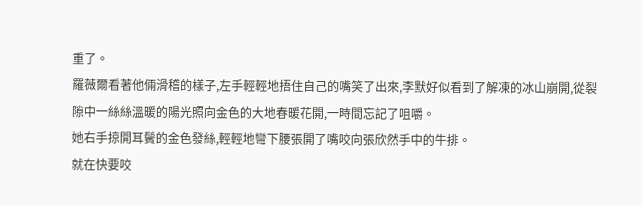重了。
羅薇爾看著他倆滑稽的樣子,左手輕輕地捂住自己的嘴笑了出來,李默好似看到了解凍的冰山崩開,從裂隙中一絲絲溫暖的陽光照向金色的大地春暖花開,一時間忘記了咀嚼。
她右手掠開耳鬢的金色發絲,輕輕地彎下腰張開了嘴咬向張欣然手中的牛排。
就在快要咬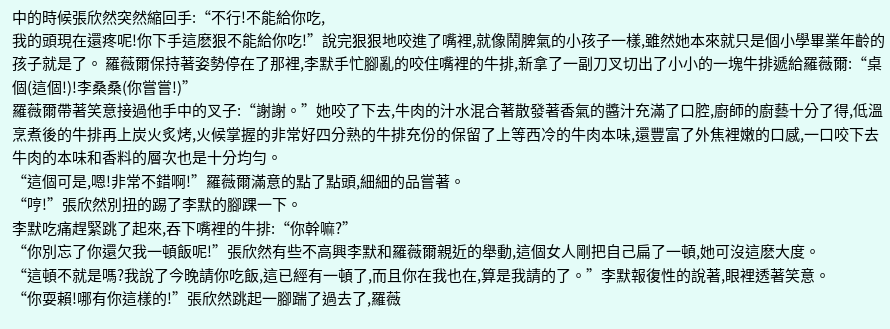中的時候張欣然突然縮回手:“不行!不能給你吃,
我的頭現在還疼呢!你下手這麽狠不能給你吃!”說完狠狠地咬進了嘴裡,就像鬧脾氣的小孩子一樣,雖然她本來就只是個小學畢業年齡的孩子就是了。 羅薇爾保持著姿勢停在了那裡,李默手忙腳亂的咬住嘴裡的牛排,新拿了一副刀叉切出了小小的一塊牛排遞給羅薇爾:“桌個(這個!)!李桑桑(你嘗嘗!)”
羅薇爾帶著笑意接過他手中的叉子:“謝謝。”她咬了下去,牛肉的汁水混合著散發著香氣的醬汁充滿了口腔,廚師的廚藝十分了得,低溫烹煮後的牛排再上炭火炙烤,火候掌握的非常好四分熟的牛排充份的保留了上等西冷的牛肉本味,還豐富了外焦裡嫩的口感,一口咬下去牛肉的本味和香料的層次也是十分均勻。
“這個可是,嗯!非常不錯啊!”羅薇爾滿意的點了點頭,細細的品嘗著。
“哼!”張欣然別扭的踢了李默的腳踝一下。
李默吃痛趕緊跳了起來,吞下嘴裡的牛排:“你幹嘛?”
“你別忘了你還欠我一頓飯呢!”張欣然有些不高興李默和羅薇爾親近的舉動,這個女人剛把自己扁了一頓,她可沒這麽大度。
“這頓不就是嗎?我說了今晚請你吃飯,這已經有一頓了,而且你在我也在,算是我請的了。”李默報復性的說著,眼裡透著笑意。
“你耍賴!哪有你這樣的!”張欣然跳起一腳踹了過去了,羅薇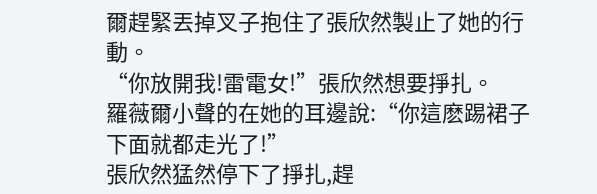爾趕緊丟掉叉子抱住了張欣然製止了她的行動。
“你放開我!雷電女!”張欣然想要掙扎。
羅薇爾小聲的在她的耳邊說:“你這麽踢裙子下面就都走光了!”
張欣然猛然停下了掙扎,趕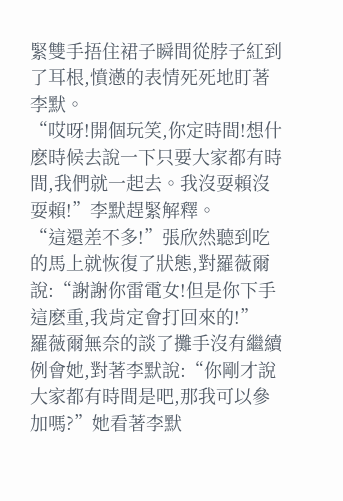緊雙手捂住裙子瞬間從脖子紅到了耳根,憤懣的表情死死地盯著李默。
“哎呀!開個玩笑,你定時間!想什麽時候去說一下只要大家都有時間,我們就一起去。我沒耍賴沒耍賴!”李默趕緊解釋。
“這還差不多!”張欣然聽到吃的馬上就恢復了狀態,對羅薇爾說:“謝謝你雷電女!但是你下手這麽重,我肯定會打回來的!”
羅薇爾無奈的談了攤手沒有繼續例會她,對著李默說:“你剛才說大家都有時間是吧,那我可以參加嗎?”她看著李默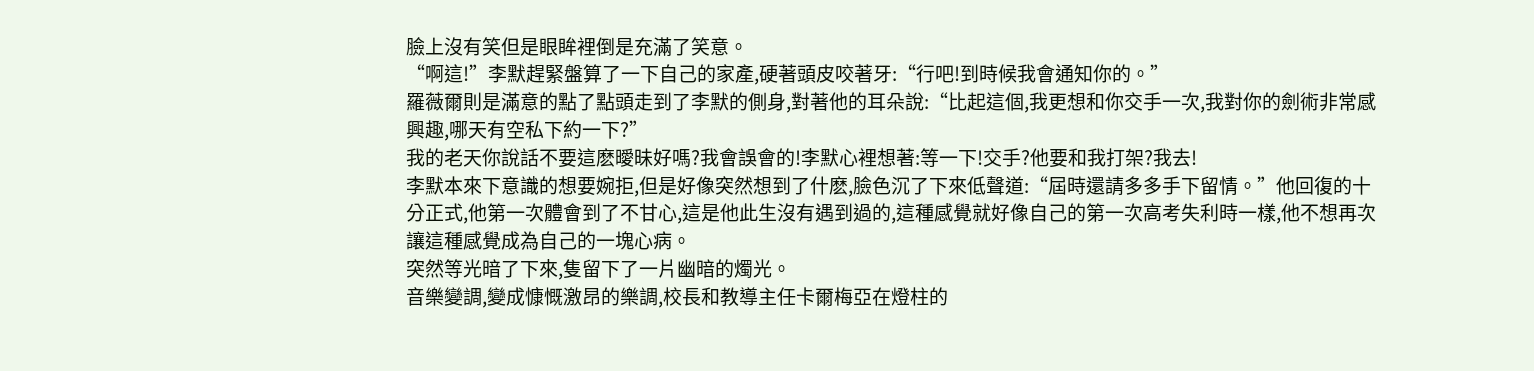臉上沒有笑但是眼眸裡倒是充滿了笑意。
“啊這!”李默趕緊盤算了一下自己的家產,硬著頭皮咬著牙:“行吧!到時候我會通知你的。”
羅薇爾則是滿意的點了點頭走到了李默的側身,對著他的耳朵說:“比起這個,我更想和你交手一次,我對你的劍術非常感興趣,哪天有空私下約一下?”
我的老天你說話不要這麽曖昧好嗎?我會誤會的!李默心裡想著:等一下!交手?他要和我打架?我去!
李默本來下意識的想要婉拒,但是好像突然想到了什麽,臉色沉了下來低聲道:“屆時還請多多手下留情。”他回復的十分正式,他第一次體會到了不甘心,這是他此生沒有遇到過的,這種感覺就好像自己的第一次高考失利時一樣,他不想再次讓這種感覺成為自己的一塊心病。
突然等光暗了下來,隻留下了一片幽暗的燭光。
音樂變調,變成慷慨激昂的樂調,校長和教導主任卡爾梅亞在燈柱的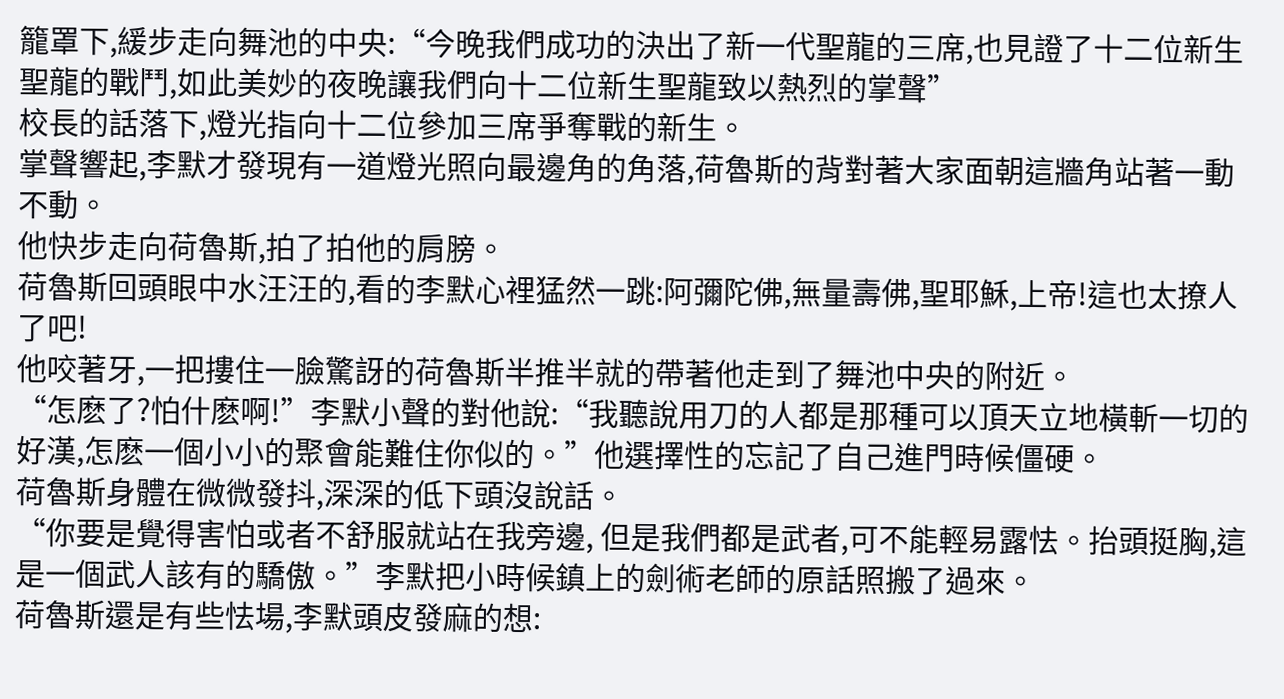籠罩下,緩步走向舞池的中央:“今晚我們成功的決出了新一代聖龍的三席,也見證了十二位新生聖龍的戰鬥,如此美妙的夜晚讓我們向十二位新生聖龍致以熱烈的掌聲”
校長的話落下,燈光指向十二位參加三席爭奪戰的新生。
掌聲響起,李默才發現有一道燈光照向最邊角的角落,荷魯斯的背對著大家面朝這牆角站著一動不動。
他快步走向荷魯斯,拍了拍他的肩膀。
荷魯斯回頭眼中水汪汪的,看的李默心裡猛然一跳:阿彌陀佛,無量壽佛,聖耶穌,上帝!這也太撩人了吧!
他咬著牙,一把摟住一臉驚訝的荷魯斯半推半就的帶著他走到了舞池中央的附近。
“怎麽了?怕什麽啊!”李默小聲的對他說:“我聽說用刀的人都是那種可以頂天立地橫斬一切的好漢,怎麽一個小小的聚會能難住你似的。”他選擇性的忘記了自己進門時候僵硬。
荷魯斯身體在微微發抖,深深的低下頭沒說話。
“你要是覺得害怕或者不舒服就站在我旁邊, 但是我們都是武者,可不能輕易露怯。抬頭挺胸,這是一個武人該有的驕傲。”李默把小時候鎮上的劍術老師的原話照搬了過來。
荷魯斯還是有些怯場,李默頭皮發麻的想: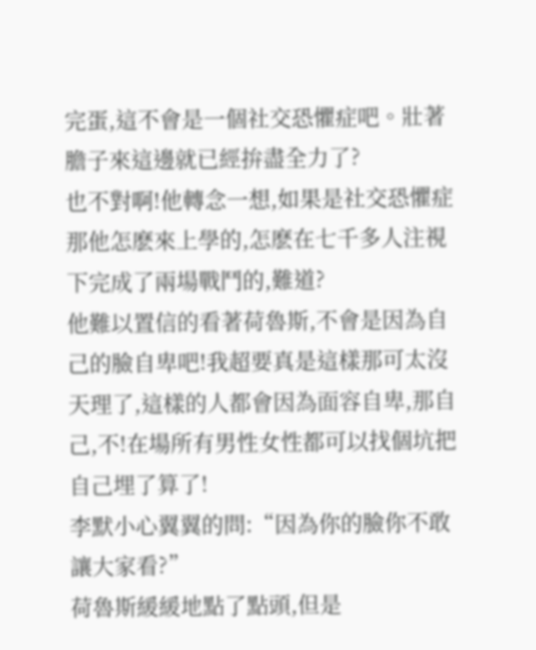完蛋,這不會是一個社交恐懼症吧。壯著膽子來這邊就已經拚盡全力了?
也不對啊!他轉念一想,如果是社交恐懼症那他怎麽來上學的,怎麽在七千多人注視下完成了兩場戰鬥的,難道?
他難以置信的看著荷魯斯,不會是因為自己的臉自卑吧!我超要真是這樣那可太沒天理了,這樣的人都會因為面容自卑,那自己,不!在場所有男性女性都可以找個坑把自己埋了算了!
李默小心翼翼的問:“因為你的臉你不敢讓大家看?”
荷魯斯緩緩地點了點頭,但是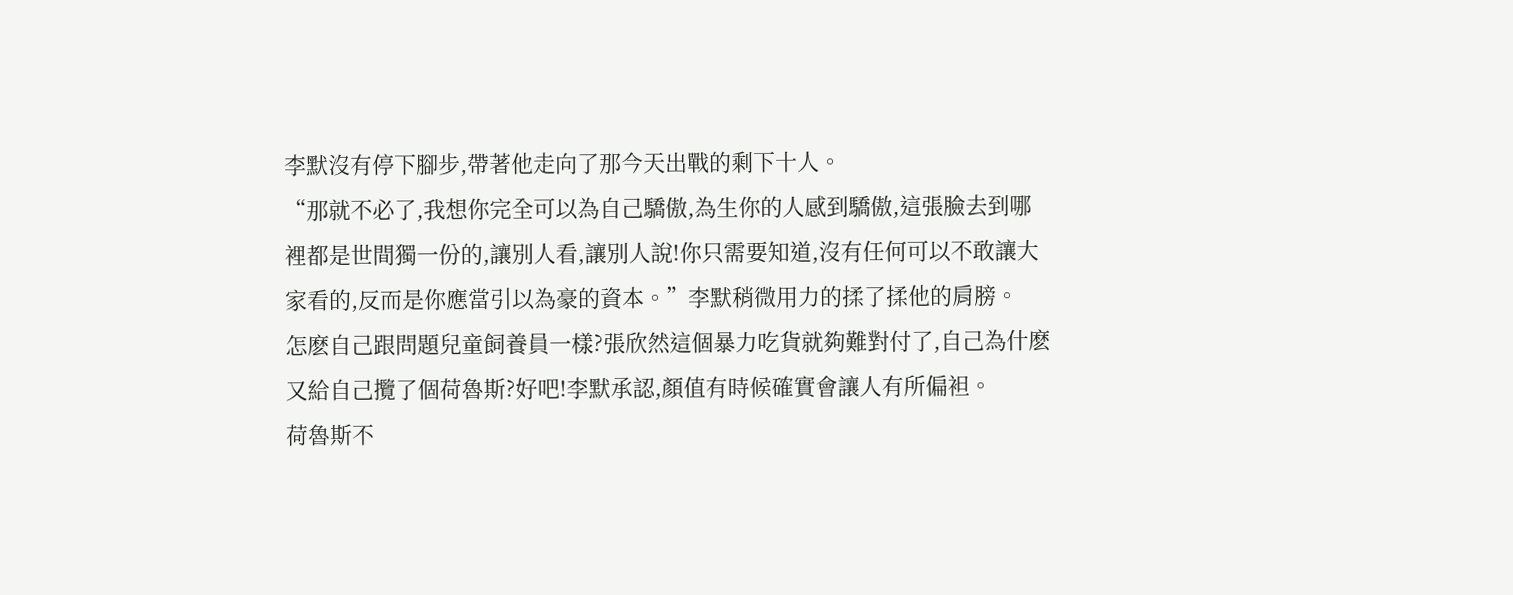李默沒有停下腳步,帶著他走向了那今天出戰的剩下十人。
“那就不必了,我想你完全可以為自己驕傲,為生你的人感到驕傲,這張臉去到哪裡都是世間獨一份的,讓別人看,讓別人說!你只需要知道,沒有任何可以不敢讓大家看的,反而是你應當引以為豪的資本。”李默稍微用力的揉了揉他的肩膀。
怎麽自己跟問題兒童飼養員一樣?張欣然這個暴力吃貨就夠難對付了,自己為什麽又給自己攬了個荷魯斯?好吧!李默承認,顏值有時候確實會讓人有所偏袒。
荷魯斯不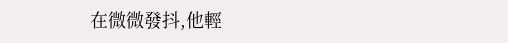在微微發抖,他輕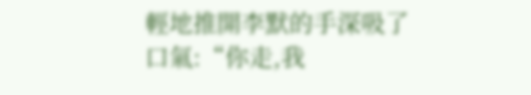輕地推開李默的手深吸了口氣:“你走,我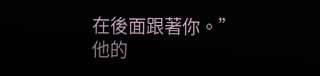在後面跟著你。”
他的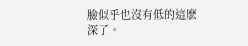臉似乎也沒有低的這麽深了。